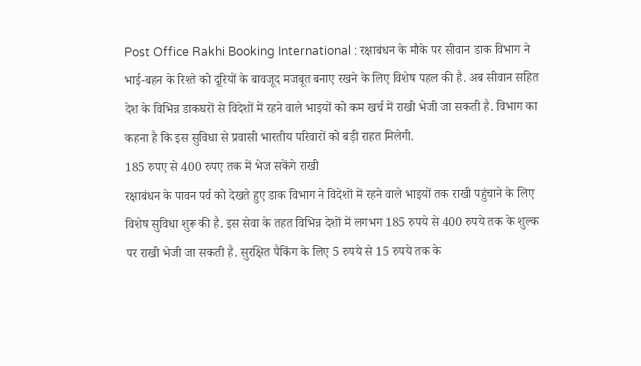Post Office Rakhi Booking International : रक्षाबंधन के मौके पर सीवान डाक विभाग ने भाई-बहन के रिश्ते को दूरियों के बावजूद मजबूत बनाए रखने के लिए विशेष पहल की है. अब सीवान सहित देश के विभिन्न डाकघरों से विदेशों में रहने वाले भाइयों को कम खर्च में राखी भेजी जा सकती है. विभाग का कहना है कि इस सुविधा से प्रवासी भारतीय परिवारों को बड़ी राहत मिलेगी.
185 रुपए से 400 रुपए तक में भेज सकेंगे राखी
रक्षाबंधन के पावन पर्व को देखते हुए डाक विभाग ने विदेशों में रहने वाले भाइयों तक राखी पहुंचाने के लिए विशेष सुविधा शुरू की है. इस सेवा के तहत विभिन्न देशों में लगभग 185 रुपये से 400 रुपये तक के शुल्क पर राखी भेजी जा सकती है. सुरक्षित पैकिंग के लिए 5 रुपये से 15 रुपये तक के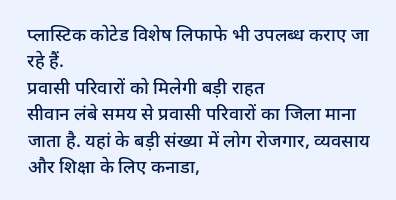प्लास्टिक कोटेड विशेष लिफाफे भी उपलब्ध कराए जा रहे हैं.
प्रवासी परिवारों को मिलेगी बड़ी राहत
सीवान लंबे समय से प्रवासी परिवारों का जिला माना जाता है. यहां के बड़ी संख्या में लोग रोजगार, व्यवसाय और शिक्षा के लिए कनाडा,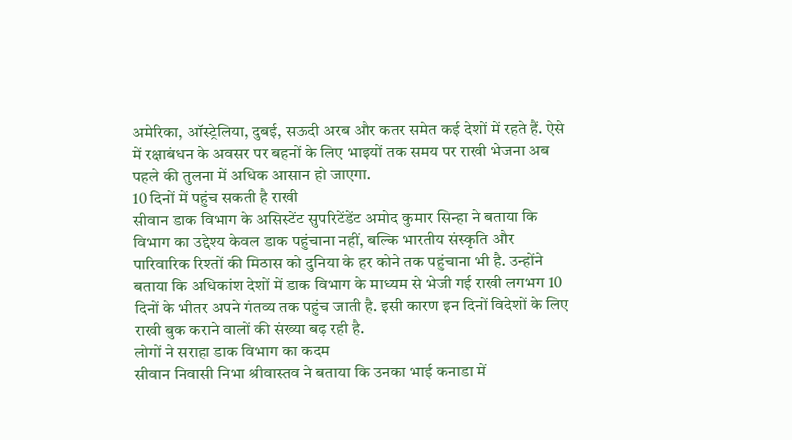अमेरिका, ऑस्ट्रेलिया, दुबई, सऊदी अरब और कतर समेत कई देशों में रहते हैं. ऐसे में रक्षाबंधन के अवसर पर बहनों के लिए भाइयों तक समय पर राखी भेजना अब पहले की तुलना में अधिक आसान हो जाएगा.
10 दिनों में पहुंच सकती है राखी
सीवान डाक विभाग के असिस्टेंट सुपरिटेंडेंट अमोद कुमार सिन्हा ने बताया कि विभाग का उद्देश्य केवल डाक पहुंचाना नहीं, बल्कि भारतीय संस्कृति और पारिवारिक रिश्तों की मिठास को दुनिया के हर कोने तक पहुंचाना भी है. उन्होंने बताया कि अधिकांश देशों में डाक विभाग के माध्यम से भेजी गई राखी लगभग 10 दिनों के भीतर अपने गंतव्य तक पहुंच जाती है. इसी कारण इन दिनों विदेशों के लिए राखी बुक कराने वालों की संख्या बढ़ रही है.
लोगों ने सराहा डाक विभाग का कदम
सीवान निवासी निभा श्रीवास्तव ने बताया कि उनका भाई कनाडा में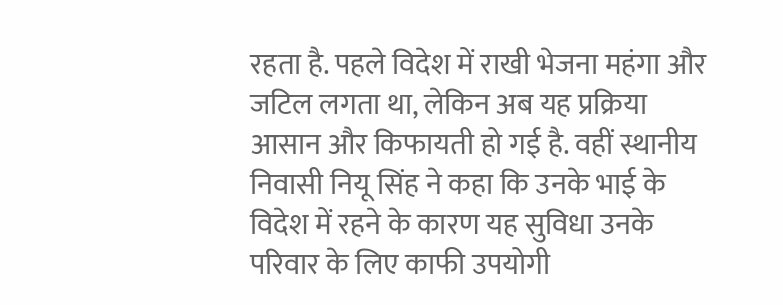रहता है. पहले विदेश में राखी भेजना महंगा और जटिल लगता था, लेकिन अब यह प्रक्रिया आसान और किफायती हो गई है. वहीं स्थानीय निवासी नियू सिंह ने कहा कि उनके भाई के विदेश में रहने के कारण यह सुविधा उनके परिवार के लिए काफी उपयोगी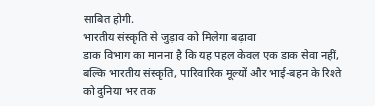साबित होगी.
भारतीय संस्कृति से जुड़ाव को मिलेगा बढ़ावा
डाक विभाग का मानना है कि यह पहल केवल एक डाक सेवा नहीं, बल्कि भारतीय संस्कृति, पारिवारिक मूल्यों और भाई-बहन के रिश्ते को दुनिया भर तक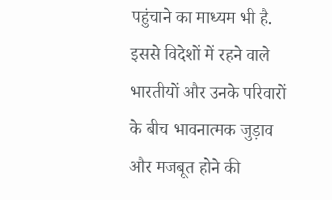पहुंचाने का माध्यम भी है. इससे विदेशों में रहने वाले भारतीयों और उनके परिवारों के बीच भावनात्मक जुड़ाव और मजबूत होने की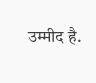उम्मीद है.